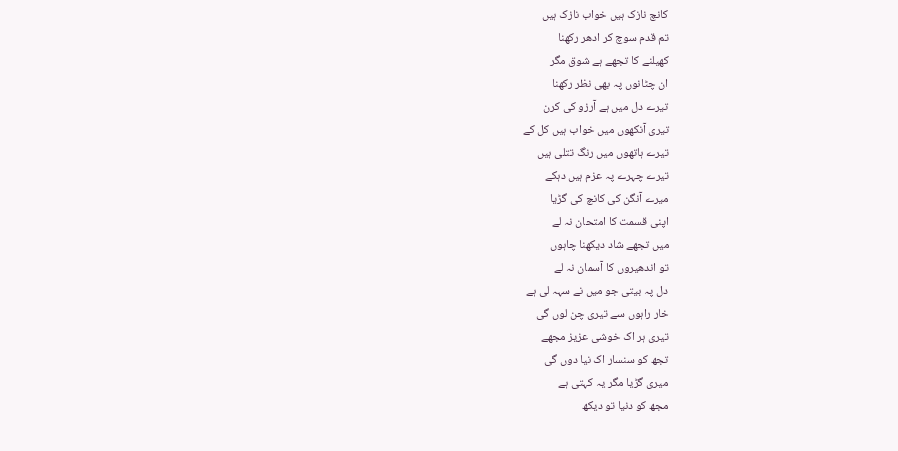کانچ نازک ہیں خواب نازک ہیں
تم قدم سوچ کر ادھر رکھنا
کھیلنے کا تجھے ہے شوق مگر
ان چٹانوں پہ بھی نظر رکھنا
تیرے دل میں ہے آرزو کی کرن
تیری آنکھوں میں خواب ہیں کل کے
تیرے ہاتھوں میں رنگ تتلی ہیں
تیرے چہرے پہ عزم ہیں دہکے
میرے آنگن کی کانچ کی گڑیا
اپنی قسمت کا امتحان نہ لے
میں تجھے شاد دیکھنا چاہوں
تو اندھیروں کا آسمان نہ لے
دل پہ بیتی جو میں نے سہہ لی ہے
خار راہوں سے تیری چن لوں گی
تیری ہر اک خوشی عزیز مجھے
تجھ کو سنسار اک نیا دوں گی
میری گڑیا مگر یہ کہتی ہے
مجھ کو دنیا تو دیکھ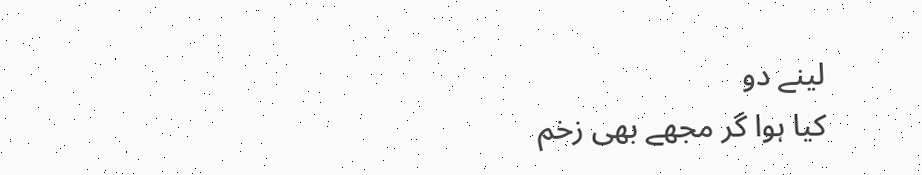لینے دو
کیا ہوا گر مجھے بھی زخم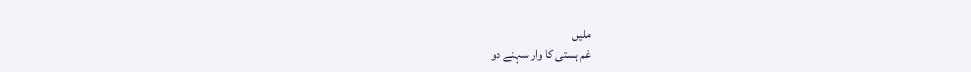ملیں
غم ہستی کا وار سہنے دو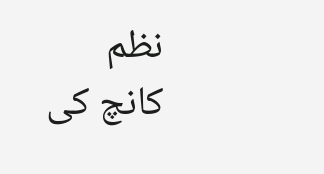نظم
کانچ کی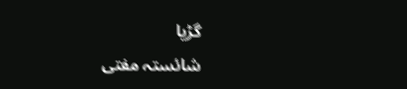گڑیا
شائستہ مفتی